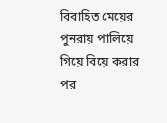বিবাহিত মেয়ের পুনরায় পালিয়ে গিয়ে বিয়ে করার পর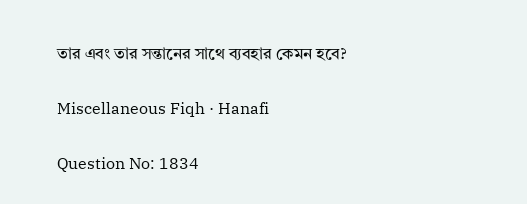তার এবং তার সন্তানের সাথে ব্যবহার কেমন হবে?

Miscellaneous Fiqh · Hanafi

Question No: 1834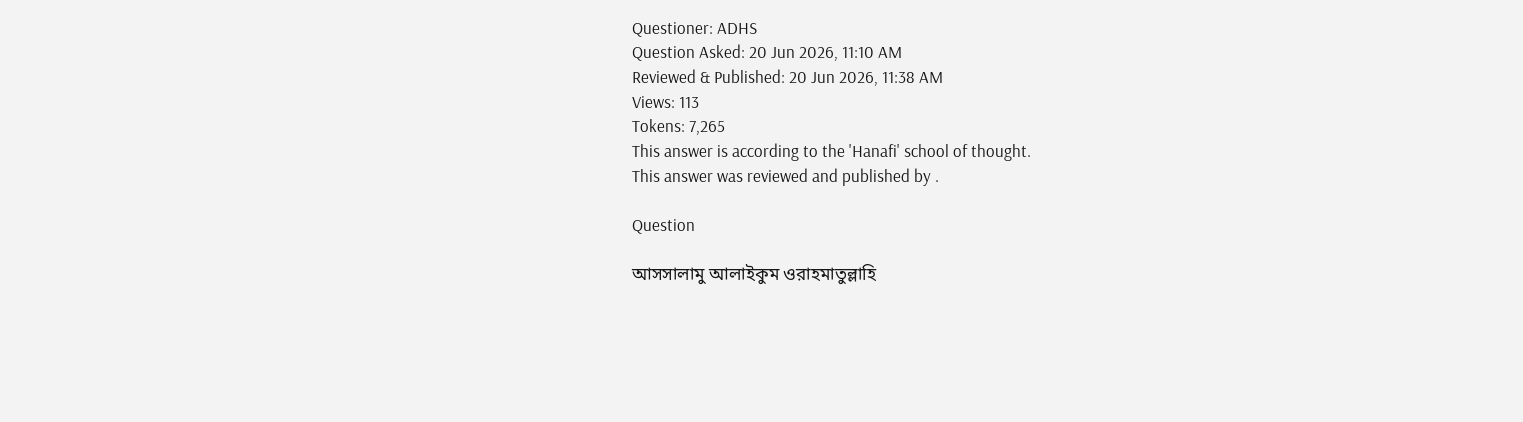Questioner: ADHS
Question Asked: 20 Jun 2026, 11:10 AM
Reviewed & Published: 20 Jun 2026, 11:38 AM
Views: 113
Tokens: 7,265
This answer is according to the 'Hanafi' school of thought.
This answer was reviewed and published by .

Question

আসসালামু আলাইকুম ওরাহমাতুল্লাহি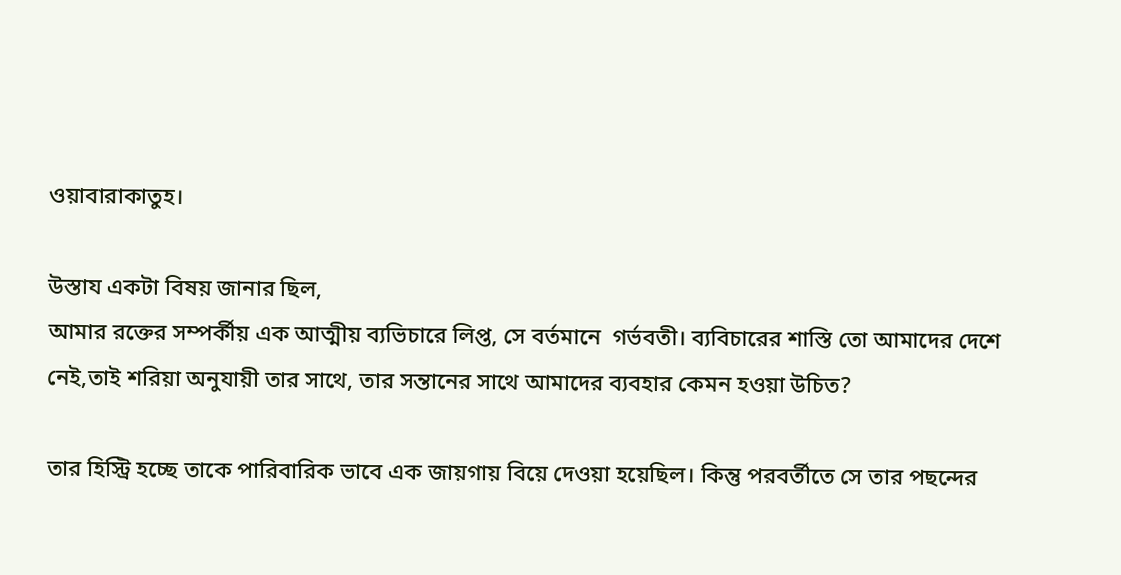ওয়াবারাকাতুহ।

উস্তায একটা বিষয় জানার ছিল,
আমার রক্তের সম্পর্কীয় এক আত্মীয় ব্যভিচারে লিপ্ত, সে বর্তমানে  গর্ভবতী। ব্যবিচারের শাস্তি তো আমাদের দেশে নেই,তাই শরিয়া অনুযায়ী তার সাথে, তার সন্তানের সাথে আমাদের ব্যবহার কেমন হওয়া উচিত?

তার হিস্ট্রি হচ্ছে তাকে পারিবারিক ভাবে এক জায়গায় বিয়ে দেওয়া হয়েছিল। কিন্তু পরবর্তীতে সে তার পছন্দের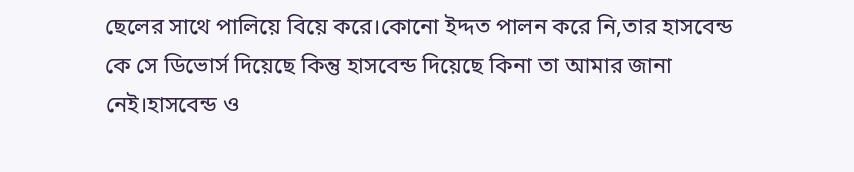ছেলের সাথে পালিয়ে বিয়ে করে।কোনো ইদ্দত পালন করে নি,তার হাসবেন্ড কে সে ডিভোর্স দিয়েছে কিন্তু হাসবেন্ড দিয়েছে কিনা তা আমার জানা নেই।হাসবেন্ড ও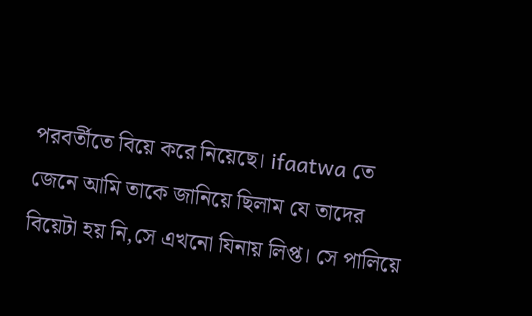পরবর্তীতে বিয়ে করে নিয়েছে। ifaatwa তে জেনে আমি তাকে জানিয়ে ছিলাম যে তাদের বিয়েটা হয় নি,সে এখনো যিনায় লিপ্ত। সে পালিয়ে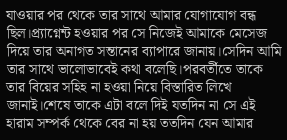যাওয়ার পর থেকে তার সাথে আমার যোগাযোগ বন্ধ ছিল।প্র‍্যাগ্নেন্ট হওয়ার পর সে নিজেই আমাকে মেসেজ দিয়ে তার অনাগত সন্তানের ব্যাপারে জানায়।সেদিন আমি তার সাথে ভালোভাবেই কথা বলেছি।পরবর্তীতে তাকে তার বিয়ের সহিহ না হওয়া নিয়ে বিস্তারিত লিখে জানাই।শেষে তাকে এটা বলে দিই যতদিন না সে এই হারাম সম্পর্ক থেকে বের না হয় ততদিন যেন আমার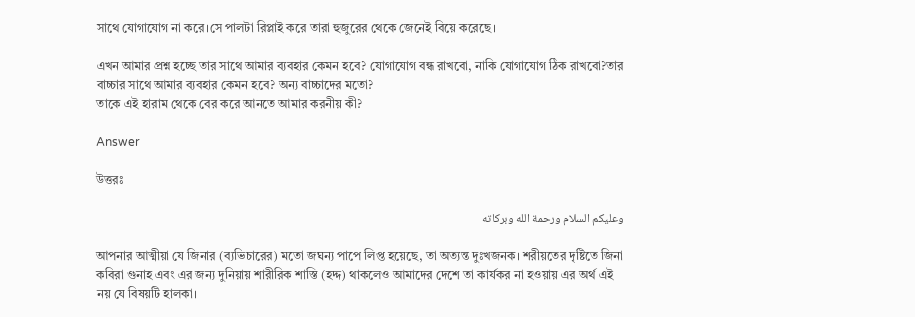সাথে যোগাযোগ না করে।সে পালটা রিপ্লাই করে তারা হুজুরের থেকে জেনেই বিয়ে করেছে।

এখন আমার প্রশ্ন হচ্ছে তার সাথে আমার ব্যবহার কেমন হবে? যোগাযোগ বন্ধ রাখবো, নাকি যোগাযোগ ঠিক রাখবো?তার বাচ্চার সাথে আমার ব্যবহার কেমন হবে? অন্য বাচ্চাদের মতো?
তাকে এই হারাম থেকে বের করে আনতে আমার করনীয় কী?

Answer

উত্তরঃ

وعليكم السلام ورحمة الله وبركاته

আপনার আত্মীয়া যে জিনার (ব্যভিচারের) মতো জঘন্য পাপে লিপ্ত হয়েছে, তা অত্যন্ত দুঃখজনক। শরীয়তের দৃষ্টিতে জিনা কবিরা গুনাহ এবং এর জন্য দুনিয়ায় শারীরিক শাস্তি (হদ্দ) থাকলেও আমাদের দেশে তা কার্যকর না হওয়ায় এর অর্থ এই নয় যে বিষয়টি হালকা।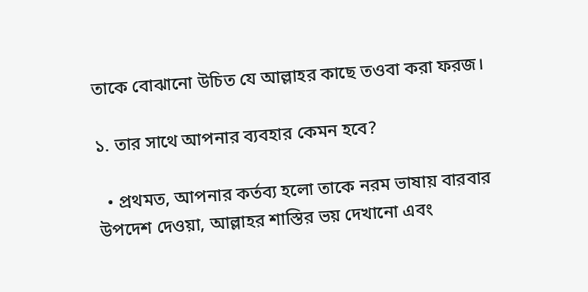তাকে বোঝানো উচিত যে আল্লাহর কাছে তওবা করা ফরজ।

১. তার সাথে আপনার ব্যবহার কেমন হবে?

  • প্রথমত, আপনার কর্তব্য হলো তাকে নরম ভাষায় বারবার উপদেশ দেওয়া, আল্লাহর শাস্তির ভয় দেখানো এবং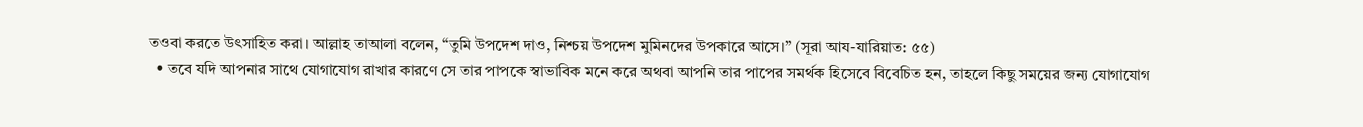তওবা করতে উৎসাহিত করা। আল্লাহ তাআলা বলেন, “তুমি উপদেশ দাও, নিশ্চয় উপদেশ মুমিনদের উপকারে আসে।” (সূরা আয-যারিয়াত: ৫৫)
  • তবে যদি আপনার সাথে যোগাযোগ রাখার কারণে সে তার পাপকে স্বাভাবিক মনে করে অথবা আপনি তার পাপের সমর্থক হিসেবে বিবেচিত হন, তাহলে কিছু সময়ের জন্য যোগাযোগ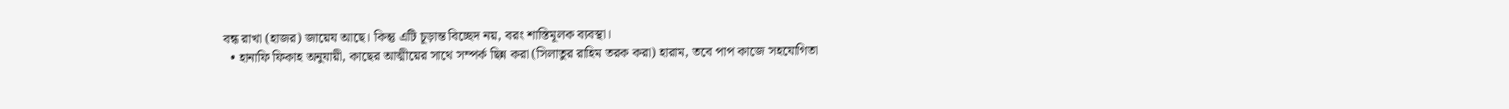বন্ধ রাখা (হাজর) জায়েয আছে। কিন্তু এটি চূড়ান্ত বিচ্ছেদ নয়, বরং শাস্তিমূলক ব্যবস্থা।
  • হানাফি ফিকাহ অনুযায়ী, কাছের আত্মীয়ের সাথে সম্পর্ক ছিন্ন করা (সিলাতুর রাহিম তরক করা) হারাম, তবে পাপ কাজে সহযোগিতা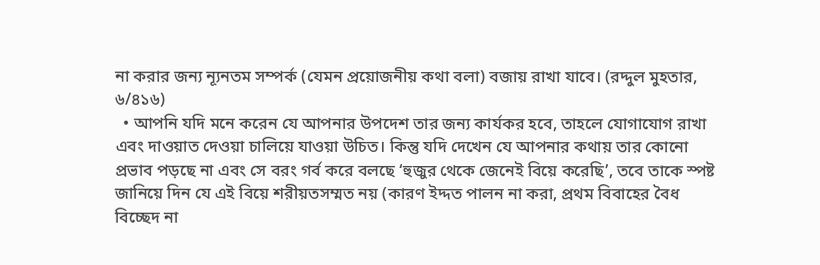না করার জন্য ন্যূনতম সম্পর্ক (যেমন প্রয়োজনীয় কথা বলা) বজায় রাখা যাবে। (রদ্দুল মুহতার, ৬/৪১৬)
  • আপনি যদি মনে করেন যে আপনার উপদেশ তার জন্য কার্যকর হবে, তাহলে যোগাযোগ রাখা এবং দাওয়াত দেওয়া চালিয়ে যাওয়া উচিত। কিন্তু যদি দেখেন যে আপনার কথায় তার কোনো প্রভাব পড়ছে না এবং সে বরং গর্ব করে বলছে ‘হুজুর থেকে জেনেই বিয়ে করেছি’, তবে তাকে স্পষ্ট জানিয়ে দিন যে এই বিয়ে শরীয়তসম্মত নয় (কারণ ইদ্দত পালন না করা, প্রথম বিবাহের বৈধ বিচ্ছেদ না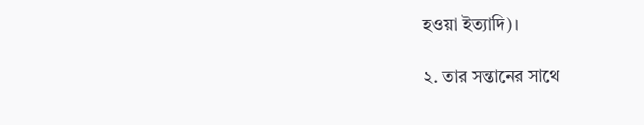হওয়া ইত্যাদি)।

২. তার সন্তানের সাথে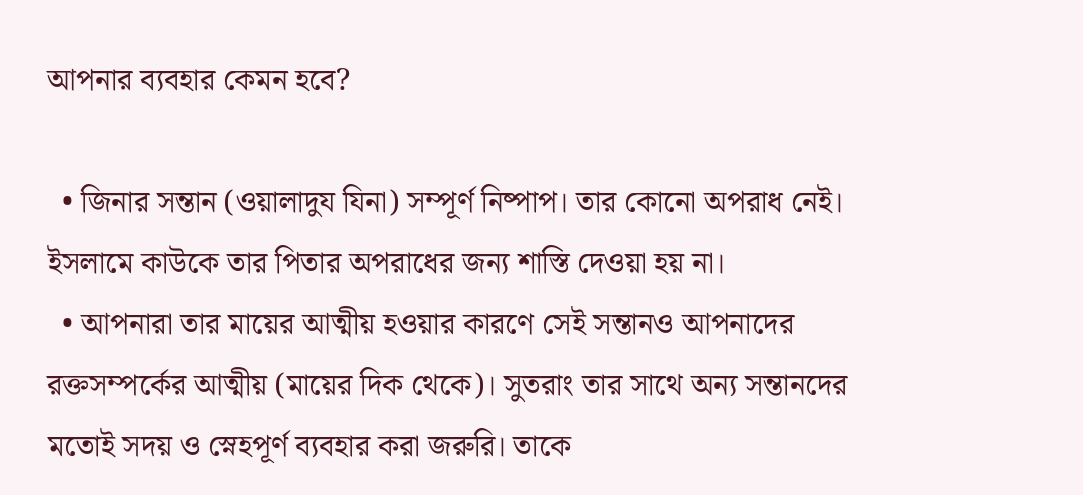আপনার ব্যবহার কেমন হবে?

  • জিনার সন্তান (ওয়ালাদুয যিনা) সম্পূর্ণ নিষ্পাপ। তার কোনো অপরাধ নেই। ইসলামে কাউকে তার পিতার অপরাধের জন্য শাস্তি দেওয়া হয় না।
  • আপনারা তার মায়ের আত্মীয় হওয়ার কারণে সেই সন্তানও আপনাদের রক্তসম্পর্কের আত্মীয় (মায়ের দিক থেকে)। সুতরাং তার সাথে অন্য সন্তানদের মতোই সদয় ও স্নেহপূর্ণ ব্যবহার করা জরুরি। তাকে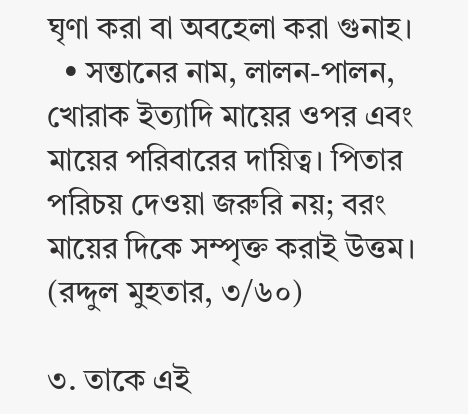ঘৃণা করা বা অবহেলা করা গুনাহ।
  • সন্তানের নাম, লালন-পালন, খোরাক ইত্যাদি মায়ের ওপর এবং মায়ের পরিবারের দায়িত্ব। পিতার পরিচয় দেওয়া জরুরি নয়; বরং মায়ের দিকে সম্পৃক্ত করাই উত্তম। (রদ্দুল মুহতার, ৩/৬০)

৩. তাকে এই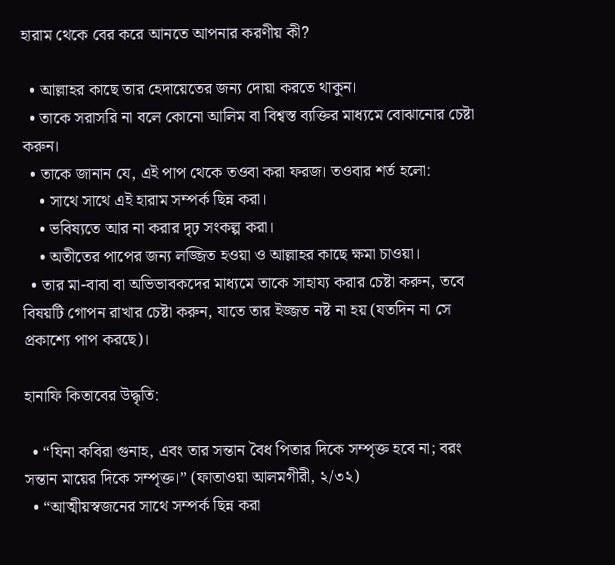হারাম থেকে বের করে আনতে আপনার করণীয় কী?

  • আল্লাহর কাছে তার হেদায়েতের জন্য দোয়া করতে থাকুন।
  • তাকে সরাসরি না বলে কোনো আলিম বা বিশ্বস্ত ব্যক্তির মাধ্যমে বোঝানোর চেষ্টা করুন।
  • তাকে জানান যে, এই পাপ থেকে তওবা করা ফরজ। তওবার শর্ত হলো:
    • সাথে সাথে এই হারাম সম্পর্ক ছিন্ন করা।
    • ভবিষ্যতে আর না করার দৃঢ় সংকল্প করা।
    • অতীতের পাপের জন্য লজ্জিত হওয়া ও আল্লাহর কাছে ক্ষমা চাওয়া।
  • তার মা-বাবা বা অভিভাবকদের মাধ্যমে তাকে সাহায্য করার চেষ্টা করুন, তবে বিষয়টি গোপন রাখার চেষ্টা করুন, যাতে তার ইজ্জত নষ্ট না হয় (যতদিন না সে প্রকাশ্যে পাপ করছে)।

হানাফি কিতাবের উদ্ধৃতি:

  • “যিনা কবিরা গুনাহ, এবং তার সন্তান বৈধ পিতার দিকে সম্পৃক্ত হবে না; বরং সন্তান মায়ের দিকে সম্পৃক্ত।” (ফাতাওয়া আলমগীরী, ২/৩২)
  • “আত্মীয়স্বজনের সাথে সম্পর্ক ছিন্ন করা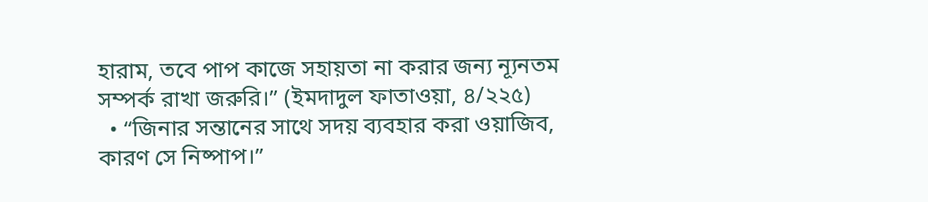হারাম, তবে পাপ কাজে সহায়তা না করার জন্য ন্যূনতম সম্পর্ক রাখা জরুরি।” (ইমদাদুল ফাতাওয়া, ৪/২২৫)
  • “জিনার সন্তানের সাথে সদয় ব্যবহার করা ওয়াজিব, কারণ সে নিষ্পাপ।”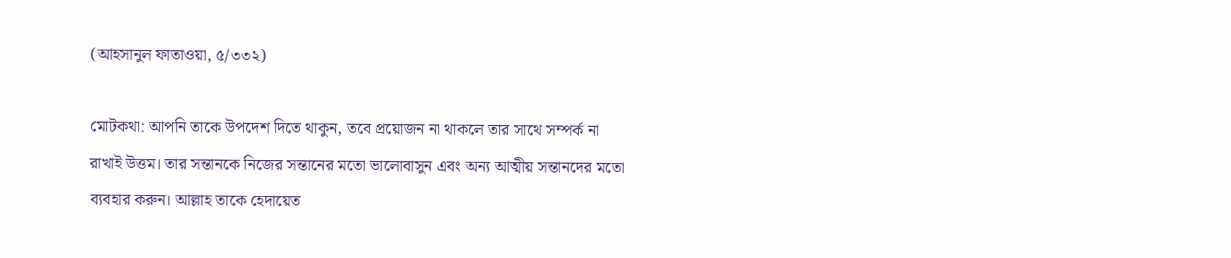(আহসানুল ফাতাওয়া, ৫/৩৩২)

মোটকথা: আপনি তাকে উপদেশ দিতে থাকুন, তবে প্রয়োজন না থাকলে তার সাথে সম্পর্ক না রাখাই উত্তম। তার সন্তানকে নিজের সন্তানের মতো ভালোবাসুন এবং অন্য আত্মীয় সন্তানদের মতো ব্যবহার করুন। আল্লাহ তাকে হেদায়েত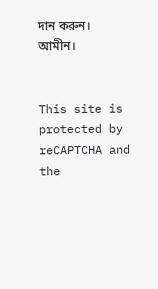দান করুন। আমীন।


This site is protected by reCAPTCHA and the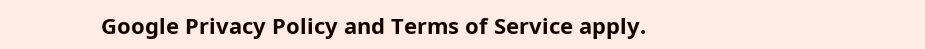Google Privacy Policy and Terms of Service apply.